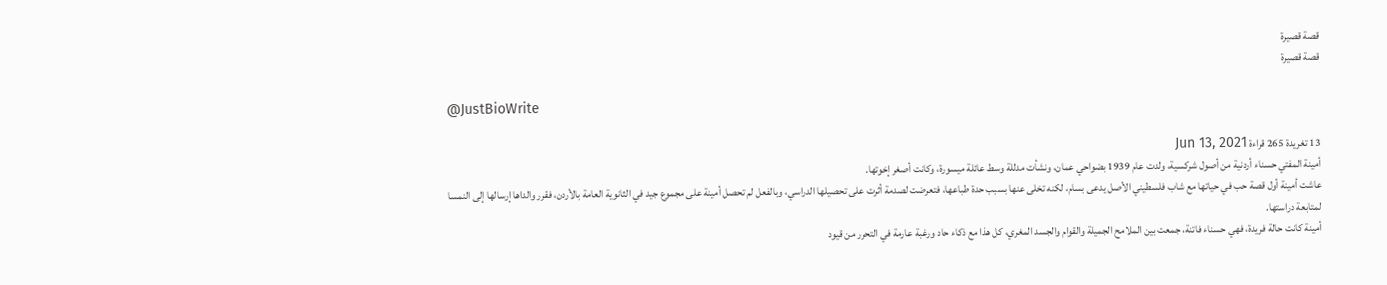قصة قصيرة
قصة قصيرة

@JustBioWrite

13 تغريدة 265 قراءة Jun 13, 2021
أمينة المفتي حسناء أردنية من أصول شركسية، ولدت عام 1939 بضواحي عمان، ونشأت مدللة وسط عائلة ميسورة، وكانت أصغر إخوتها.
عاشت أمينة أول قصة حب في حياتها مع شاب فلسطيني الأصل يدعى بسام، لكنه تخلى عنها بسبب حدة طباعها، فتعرضت لصدمة أثرت على تحصيلها الدراسي، وبالفعل لم تحصل أمينة على مجموع جيد في الثانوية العامة بالأردن، فقرر والداها إرسالها إلى النمسا لمتابعة دراستها.
أمينة كانت حالة فريدة، فهي حسناء فاتنة، جمعت بين الملامح الجميلة والقوام والجسد المغري، كل هذا مع ذكاء حاد ورغبة عارمة في التحرر من قيود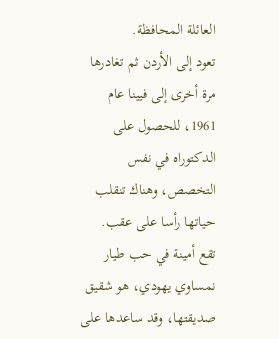العائلة المحافظة.
تعود إلى الأردن ثم تغادرها مرة أخرى إلى فيينا عام 1961، للحصول على الدكتوراه في نفس التخصص، وهناك تنقلب حياتها رأسا على عقب.
تقع أمينة في حب طيار نمساوي يهودي، هو شقيق صديقتها، وقد ساعدها على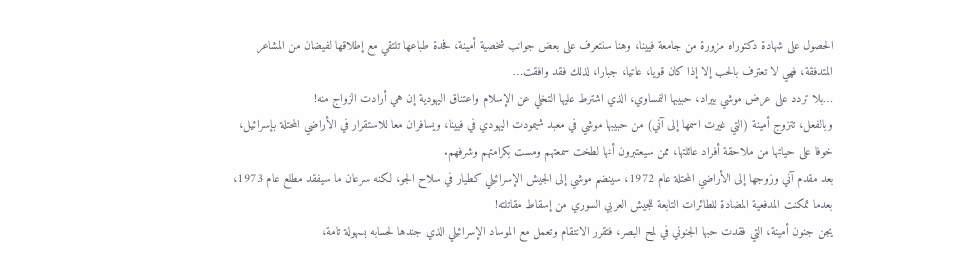الحصول على شهادة دكتوراه مزورة من جامعة فيينا، وهنا سنتعرف على بعض جوانب شخصية أمينة، فحدة طباعها تلتقي مع إطلاقها لفيضان من المشاعر المتدفقة، فهي لا تعترف بالحب إلا إذا كان قويا، عاتيا، جبارا، لذلك فقد وافقت…
…بلا تردد على عرض موشي بيراد، حبيبها النمساوي، الذي اشترط عليها التخلي عن الإسلام واعتناق اليهودية إن هي أرادت الزواج منه!
وبالفعل، تتزوج أمينة (التي غيرت اسمها إلى آني) من حبيبها موشي في معبد شيمودت اليهودي في فيينا، ويسافران معا للاستقرار في الأراضي المحتلة بإسرائيل، خوفا على حياتها من ملاحقة أفراد عائلتها، ممن سيعتبرون أنها لطخت سمعتهم ومست بكرامتهم وشرفهم.
بعد مقدم آني وزوجها إلى الأراضي المحتلة عام 1972، سينضم موشي إلى الجيش الإسرائيلي كطيار في سلاح الجو، لكنه سرعان ما سيفقد مطلع عام 1973، بعدما تمكنت المدفعية المضادة للطائرات التابعة للجيش العربي السوري من إسقاط مقاتلته!
يجن جنون أمينة، التي فقدت حبها الجنوني في لمح البصر، فتقرر الانتقام وتعمل مع الموساد الإسرائيلي الذي جندها لحسابه بسهولة تامة،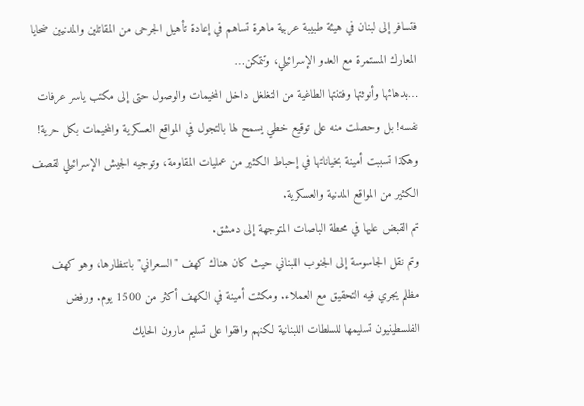فتسافر إلى لبنان في هيئة طبيبة عربية ماهرة تساهم في إعادة تأهيل الجرحى من المقاتلين والمدنيين ضحايا المعارك المستمرة مع العدو الإسرائيلي، وتتمكن…
…بدهائها وأنوثتها وفتنتها الطاغية من التغلغل داخل المخيمات والوصول حتى إلى مكتب ياسر عرفات نفسه! بل وحصلت منه على توقيع خطي يسمح لها بالتجول في المواقع العسكرية والمخيمات بكل حرية!
وهكذا تسببت أمينة بخياناتها في إحباط الكثير من عمليات المقاومة، وتوجيه الجيش الإسرائيلي لقصف الكثير من المواقع المدنية والعسكرية.
تم القبض عليها في محطة الباصات المتوجهة إلى دمشق.
وتم نقل الجاسوسة إلى الجنوب اللبناني حيث كان هناك كهف "السعراني" بانتظارها، وهو كهف مظلم يجري فيه التحقيق مع العملاء. ومكثت أمينة في الكهف أكثر من 1500 يوم. ورفض الفلسطينيون تسليمها للسلطات اللبنانية لكنهم وافقوا على تسليم مارون الحايك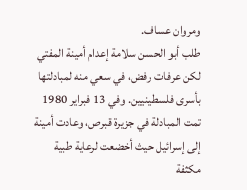ومروان عساف.
طلب أبو الحسن سلامة إعدام أمينة المفتي لكن عرفات رفض، في سعي منه لمبادلتها بأسرى فلسطينيين. وفي 13 فبراير 1980 تمت المبادلة في جزيرة قبرص، وعادت أمينة إلى إسرائيل حيث أخضعت لرعاية طبية مكثفة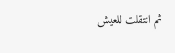ثم انتقلت للعيش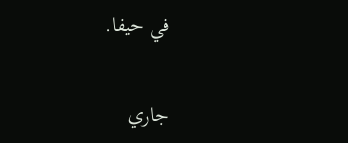في حيفا.

جاري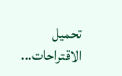تحميل الاقتراحات...